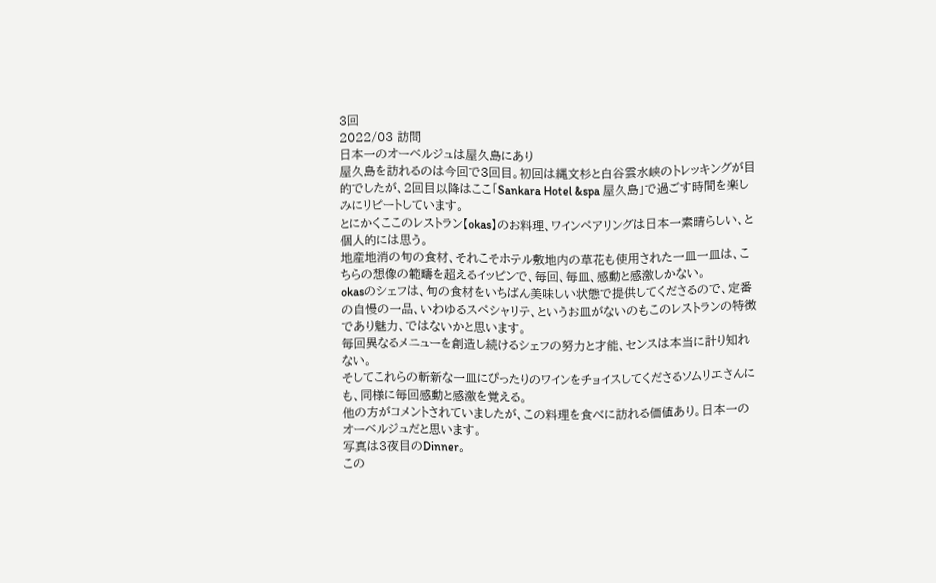3回
2022/03 訪問
日本一のオーベルジュは屋久島にあり
屋久島を訪れるのは今回で3回目。初回は縄文杉と白谷雲水峡のトレッキングが目的でしたが、2回目以降はここ「Sankara Hotel &spa 屋久島」で過ごす時間を楽しみにリピートしています。
とにかくここのレストラン【okas】のお料理、ワインペアリングは日本一素晴らしい、と個人的には思う。
地産地消の旬の食材、それこそホテル敷地内の草花も使用された一皿一皿は、こちらの想像の範疇を超えるイッピンで、毎回、毎皿、感動と感激しかない。
okasのシェフは、旬の食材をいちばん美味しい状態で提供してくださるので、定番の自慢の一品、いわゆるスペシャリテ、というお皿がないのもこのレストランの特徴であり魅力、ではないかと思います。
毎回異なるメニューを創造し続けるシェフの努力と才能、センスは本当に計り知れない。
そしてこれらの斬新な一皿にぴったりのワインをチョイスしてくださるソムリエさんにも、同様に毎回感動と感激を覚える。
他の方がコメントされていましたが、この料理を食べに訪れる価値あり。日本一のオーベルジュだと思います。
写真は3夜目のDinner。
この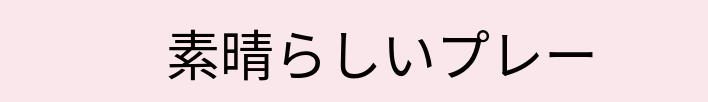素晴らしいプレー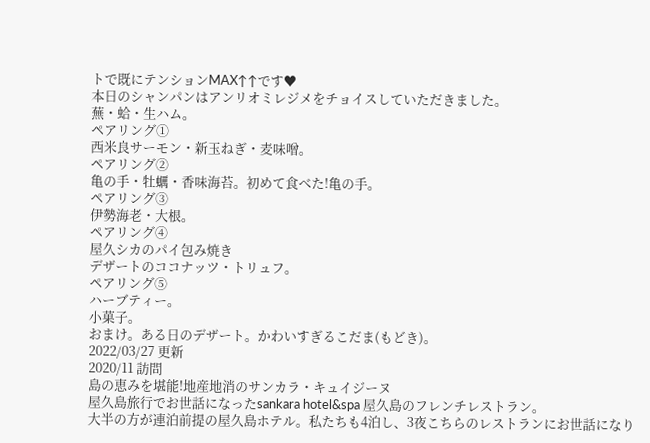トで既にテンションMAX↑↑です♥
本日のシャンパンはアンリオミレジメをチョイスしていただきました。
蕪・蛤・生ハム。
ペアリング①
西米良サーモン・新玉ねぎ・麦味噌。
ペアリング②
亀の手・牡蠣・香味海苔。初めて食べた!亀の手。
ペアリング③
伊勢海老・大根。
ペアリング④
屋久シカのパイ包み焼き
デザートのココナッツ・トリュフ。
ペアリング⑤
ハーブティー。
小菓子。
おまけ。ある日のデザート。かわいすぎるこだま(もどき)。
2022/03/27 更新
2020/11 訪問
島の恵みを堪能!地産地消のサンカラ・キュイジーヌ
屋久島旅行でお世話になったsankara hotel&spa 屋久島のフレンチレストラン。
大半の方が連泊前提の屋久島ホテル。私たちも4泊し、3夜こちらのレストランにお世話になり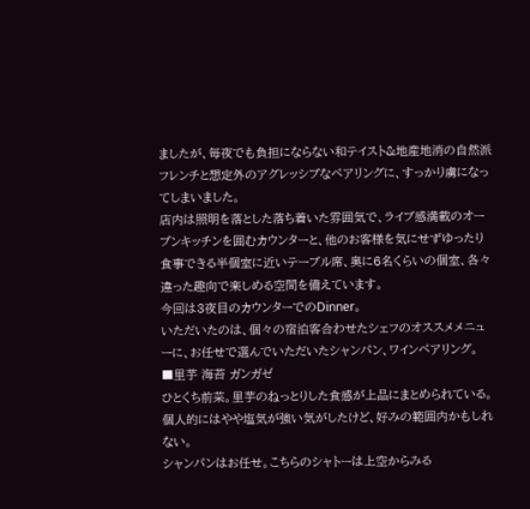ましたが、毎夜でも負担にならない和テイスト&地産地消の自然派フレンチと想定外のアグレッシブなペアリングに、すっかり虜になってしまいました。
店内は照明を落とした落ち着いた雰囲気で、ライブ感満載のオープンキッチンを囲むカウンターと、他のお客様を気にせずゆったり食事できる半個室に近いテーブル席、奥に6名くらいの個室、各々違った趣向で楽しめる空間を備えています。
今回は3夜目のカウンターでのDinner。
いただいたのは、個々の宿泊客合わせたシェフのオススメメニューに、お任せで選んでいただいたシャンパン、ワインペアリング。
■里芋 海苔 ガンガゼ
ひとくち前菜。里芋のねっとりした食感が上品にまとめられている。個人的にはやや塩気が強い気がしたけど、好みの範囲内かもしれない。
シャンパンはお任せ。こちらのシャトーは上空からみる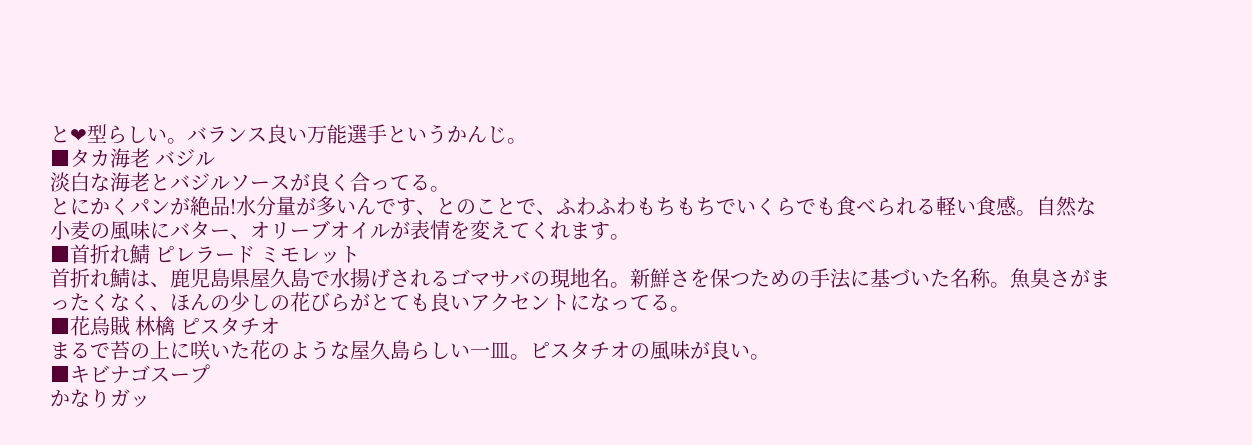と❤型らしい。バランス良い万能選手というかんじ。
■タカ海老 バジル
淡白な海老とバジルソースが良く合ってる。
とにかくパンが絶品!水分量が多いんです、とのことで、ふわふわもちもちでいくらでも食べられる軽い食感。自然な小麦の風味にバター、オリーブオイルが表情を変えてくれます。
■首折れ鯖 ピレラード ミモレット
首折れ鯖は、鹿児島県屋久島で水揚げされるゴマサバの現地名。新鮮さを保つための手法に基づいた名称。魚臭さがまったくなく、ほんの少しの花びらがとても良いアクセントになってる。
■花烏賊 林檎 ピスタチオ
まるで苔の上に咲いた花のような屋久島らしい一皿。ピスタチオの風味が良い。
■キビナゴスープ
かなりガッ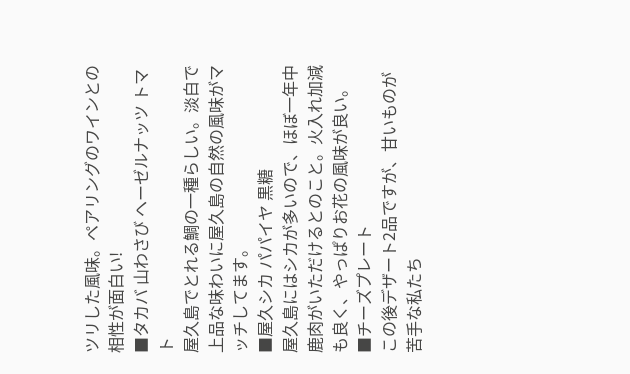ツリした風味。ペアリングのワインとの相性が面白い!
■タカバ 山わさび ヘーゼルナッツ トマト
屋久島でとれる鯛の一種らしい。淡白で上品な味わいに屋久島の自然の風味がマッチしてます。
■屋久シカ パパイヤ 黒糖
屋久島にはシカが多いので、ほぼ一年中鹿肉がいただけるとのこと。火入れ加減も良く、やっぱりお花の風味が良い。
■チーズプレート
この後デザート2品ですが、甘いものが苦手な私たち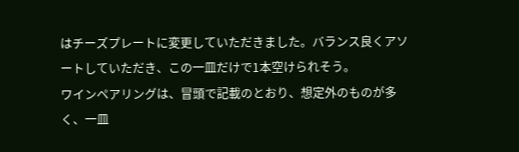はチーズプレートに変更していただきました。バランス良くアソートしていただき、この一皿だけで1本空けられそう。
ワインペアリングは、冒頭で記載のとおり、想定外のものが多く、一皿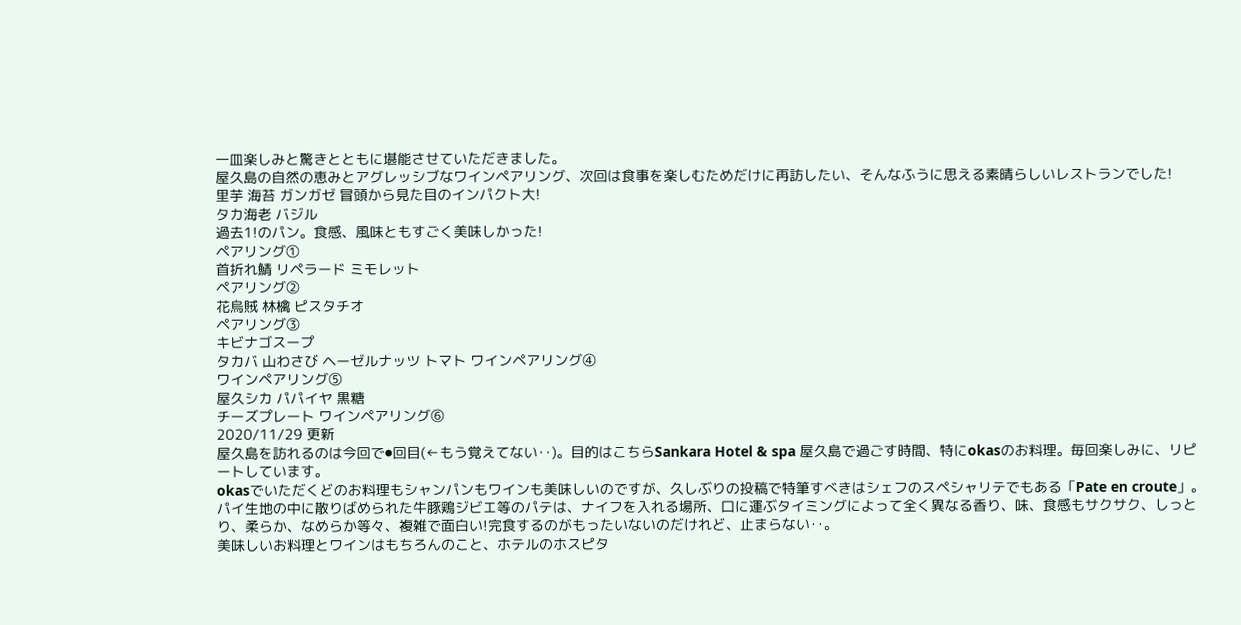一皿楽しみと驚きとともに堪能させていただきました。
屋久島の自然の恵みとアグレッシブなワインペアリング、次回は食事を楽しむためだけに再訪したい、そんなふうに思える素晴らしいレストランでした!
里芋 海苔 ガンガゼ 冒頭から見た目のインパクト大!
タカ海老 バジル
過去1!のパン。食感、風味ともすごく美味しかった!
ペアリング①
首折れ鯖 リペラード ミモレット
ペアリング②
花烏賊 林檎 ピスタチオ
ペアリング③
キビナゴスープ
タカバ 山わさび ヘーゼルナッツ トマト ワインペアリング④
ワインペアリング⑤
屋久シカ パパイヤ 黒糖
チーズプレート ワインペアリング⑥
2020/11/29 更新
屋久島を訪れるのは今回で⚫回目(←もう覚えてない‥)。目的はこちらSankara Hotel & spa 屋久島で過ごす時間、特にokasのお料理。毎回楽しみに、リピートしています。
okasでいただくどのお料理もシャンパンもワインも美味しいのですが、久しぶりの投稿で特筆すべきはシェフのスペシャリテでもある「Pate en croute」。
パイ生地の中に散りばめられた牛豚鶏ジビエ等のパテは、ナイフを入れる場所、口に運ぶタイミングによって全く異なる香り、味、食感もサクサク、しっとり、柔らか、なめらか等々、複雑で面白い!完食するのがもったいないのだけれど、止まらない‥。
美味しいお料理とワインはもちろんのこと、ホテルのホスピタ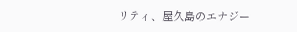リティ、屋久島のエナジー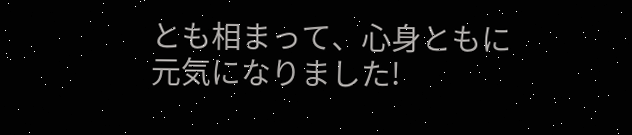とも相まって、心身ともに元気になりました!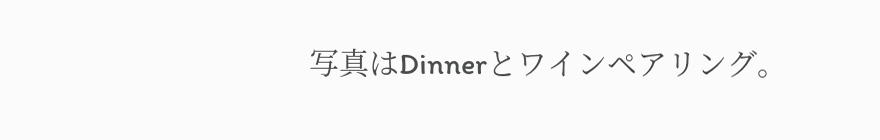写真はDinnerとワインペアリング。